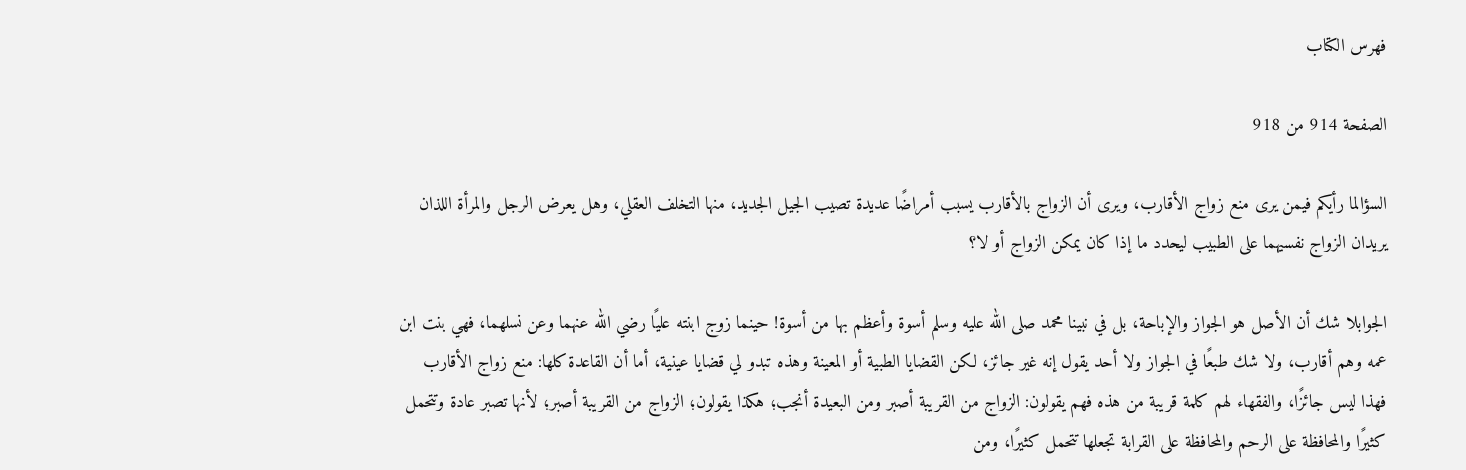فهرس الكتاب

الصفحة 914 من 918

السؤالما رأيكم فيمن يرى منع زواج الأقارب، ويرى أن الزواج بالأقارب يسبب أمراضًا عديدة تصيب الجيل الجديد، منها التخلف العقلي، وهل يعرض الرجل والمرأة اللذان يريدان الزواج نفسيهما على الطبيب ليحدد ما إذا كان يمكن الزواج أو لا؟

الجوابلا شك أن الأصل هو الجواز والإباحة، بل في نبينا محمد صلى الله عليه وسلم أسوة وأعظم بها من أسوة! حينما زوج ابنته عليًا رضي الله عنهما وعن نسلهما، فهي بنت ابن عمه وهم أقارب، ولا شك طبعًا في الجواز ولا أحد يقول إنه غير جائز، لكن القضايا الطبية أو المعينة وهذه تبدو لي قضايا عينية، أما أن القاعدة كلها: منع زواج الأقارب فهذا ليس جائزًا، والفقهاء لهم كلمة قريبة من هذه فهم يقولون: الزواج من القريبة أصبر ومن البعيدة أنجب؛ هكذا يقولون؛ الزواج من القريبة أصبر؛ لأنها تصبر عادة وتتحمل كثيرًا والمحافظة على الرحم والمحافظة على القرابة تجعلها تتحمل كثيرًا، ومن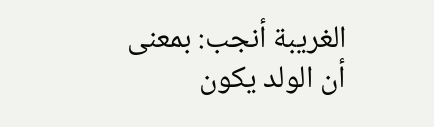الغريبة أنجب: بمعنى أن الولد يكون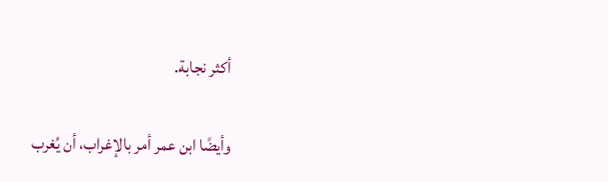أكثر نجابة.

وأيضًا ابن عمر أمر بالإغراب، أن يُغرب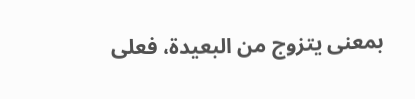بمعنى يتزوج من البعيدة، فعلى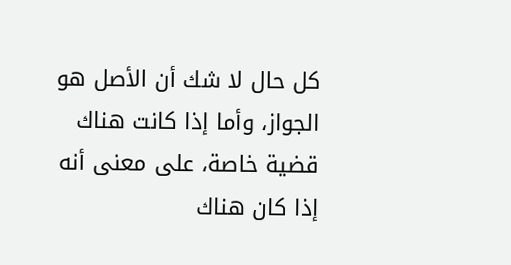كل حال لا شك أن الأصل هو الجواز، وأما إذا كانت هناك قضية خاصة، على معنى أنه إذا كان هناك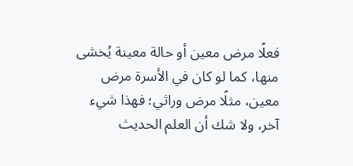فعلًا مرض معين أو حالة معينة يُخشى منها، كما لو كان في الأسرة مرض معين، مثلًا مرض وراثي؛ فهذا شيء آخر، ولا شك أن العلم الحديث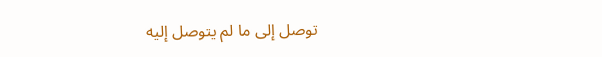توصل إلى ما لم يتوصل إليه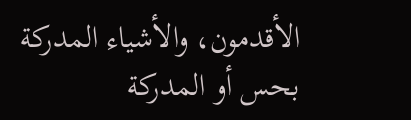الأقدمون، والأشياء المدركة بحس أو المدركة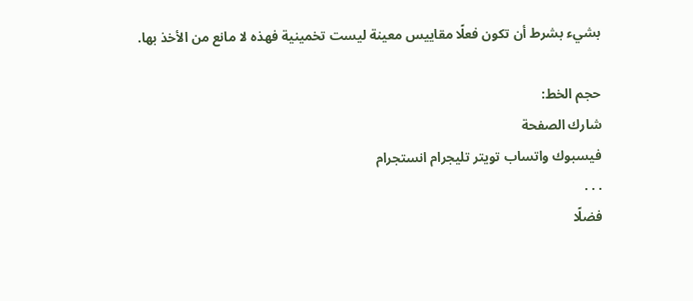بشيء بشرط أن تكون فعلًا مقاييس معينة ليست تخمينية فهذه لا مانع من الأخذ بها.

حجم الخط:
شارك الصفحة
فيسبوك واتساب تويتر تليجرام انستجرام
. . .
فضلًا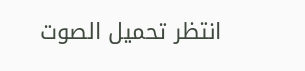انتظر تحميل الصوت